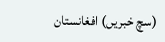(سچ خبریں) افغانستان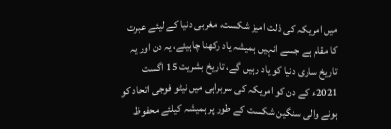میں امریکہ کی ذلت امیز شکست، مغربی دنیا کے لیئے عبرت کا مقام ہے جسے انہیں ہمیشہ یاد رکھنا چاہیئے، یہ دن اور یہ تاریخ ساری دنیا کو یاد رہیں گے، تاریخ بشریت 15 اگست 2021ء کے دن کو امریکہ کی سربراہی میں نیٹو فوجی اتحاد کو ہونے والی سنگین شکست کے طور پر ہمیشہ کیلئے محفوظ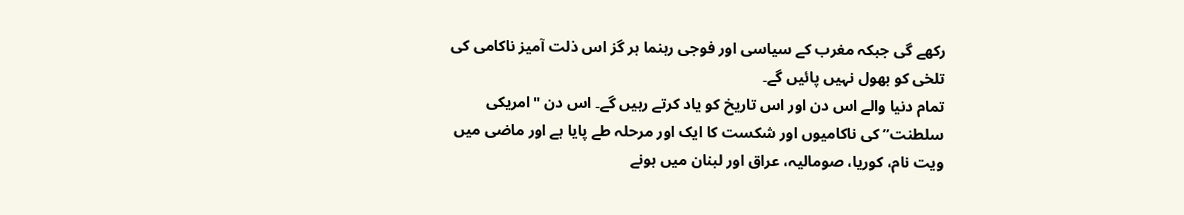رکھے گی جبکہ مغرب کے سیاسی اور فوجی رہنما ہر گز اس ذلت آمیز ناکامی کی تلخی کو بھول نہیں پائیں گے۔
تمام دنیا والے اس دن اور اس تاریخ کو یاد کرتے رہیں گے۔ اس دن "امریکی سلطنت” کی ناکامیوں اور شکست کا ایک اور مرحلہ طے پایا ہے اور ماضی میں ویت نام، کوریا، صومالیہ، عراق اور لبنان میں ہونے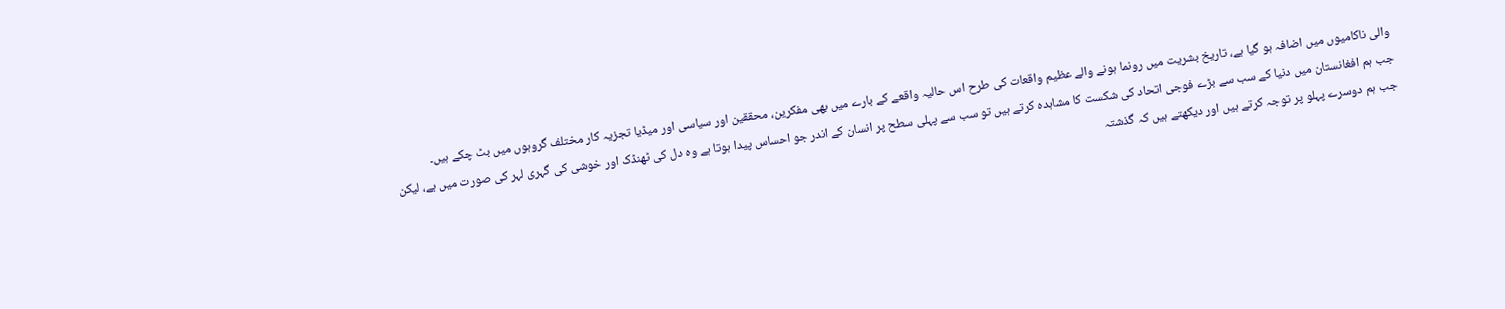والی ناکامیوں میں اضافہ ہو گیا ہے، تاریخ بشریت میں رونما ہونے والے عظیم واقعات کی طرح اس حالیہ واقعے کے بارے میں بھی مفکرین، محققین اور سیاسی اور میڈیا تجزیہ کار مختلف گروہوں میں بٹ چکے ہیں۔
جب ہم افغانستان میں دنیا کے سب سے بڑے فوجی اتحاد کی شکست کا مشاہدہ کرتے ہیں تو سب سے پہلی سطح پر انسان کے اندر جو احساس پیدا ہوتا ہے وہ دل کی ٹھنڈک اور خوشی کی گہری لہر کی صورت میں ہے، لیکن جب ہم دوسرے پہلو پر توجہ کرتے ہیں اور دیکھتے ہیں کہ گذشتہ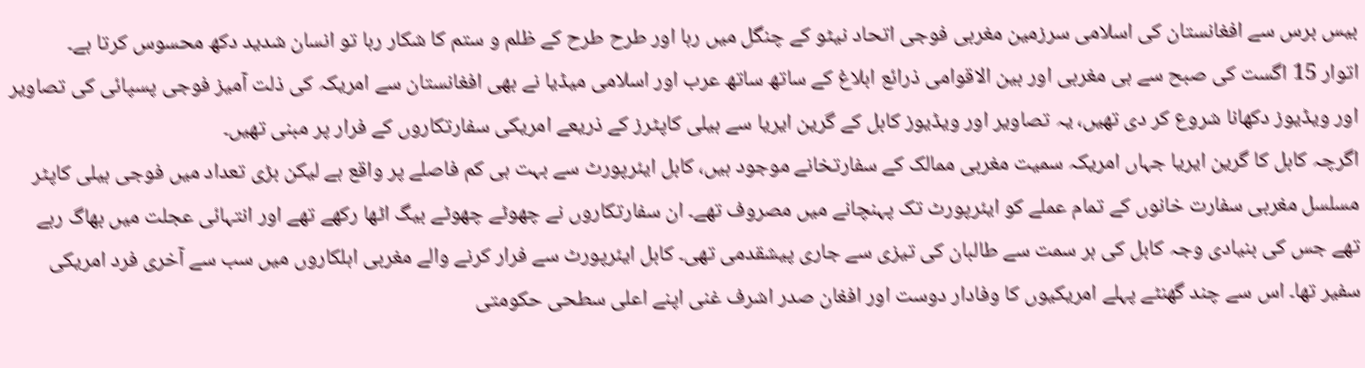بیس برس سے افغانستان کی اسلامی سرزمین مغربی فوجی اتحاد نیٹو کے چنگل میں رہا اور طرح طرح کے ظلم و ستم کا شکار رہا تو انسان شدید دکھ محسوس کرتا ہے۔
اتوار 15 اگست کی صبح سے ہی مغربی اور بین الاقوامی ذرائع ابلاغ کے ساتھ ساتھ عرب اور اسلامی میڈیا نے بھی افغانستان سے امریکہ کی ذلت آمیز فوجی پسپائی کی تصاویر اور ویڈیوز دکھانا شروع کر دی تھیں، یہ تصاویر اور ویڈیوز کابل کے گرین ایریا سے ہیلی کاپٹرز کے ذریعے امریکی سفارتکاروں کے فرار پر مبنی تھیں۔
اگرچہ کابل کا گرین ایریا جہاں امریکہ سمیت مغربی ممالک کے سفارتخانے موجود ہیں، کابل ایئرپورٹ سے بہت ہی کم فاصلے پر واقع ہے لیکن بڑی تعداد میں فوجی ہیلی کاپٹر مسلسل مغربی سفارت خانوں کے تمام عملے کو ایئرپورٹ تک پہنچانے میں مصروف تھے۔ ان سفارتکاروں نے چھوٹے چھوٹے بیگ اٹھا رکھے تھے اور انتہائی عجلت میں بھاگ رہے تھے جس کی بنیادی وجہ کابل کی ہر سمت سے طالبان کی تیزی سے جاری پیشقدمی تھی۔ کابل ایئرپورٹ سے فرار کرنے والے مغربی اہلکاروں میں سب سے آخری فرد امریکی سفیر تھا۔ اس سے چند گھنٹے پہلے امریکیوں کا وفادار دوست اور افغان صدر اشرف غنی اپنے اعلی سطحی حکومتی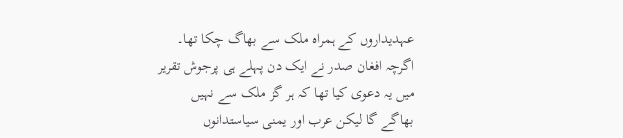عہدیداروں کے ہمراہ ملک سے بھاگ چکا تھا۔ اگرچہ افغان صدر نے ایک دن پہلے ہی پرجوش تقریر میں یہ دعوی کیا تھا کہ ہر گز ملک سے نہیں بھاگے گا لیکن عرب اور یمنی سیاستدانوں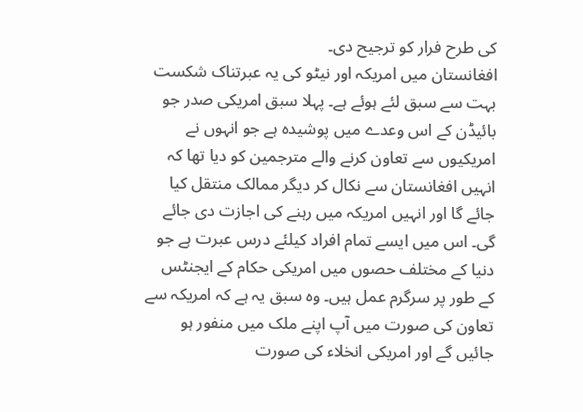کی طرح فرار کو ترجیح دی۔
افغانستان میں امریکہ اور نیٹو کی یہ عبرتناک شکست بہت سے سبق لئے ہوئے ہے۔ پہلا سبق امریکی صدر جو بائیڈن کے اس وعدے میں پوشیدہ ہے جو انہوں نے امریکیوں سے تعاون کرنے والے مترجمین کو دیا تھا کہ انہیں افغانستان سے نکال کر دیگر ممالک منتقل کیا جائے گا اور انہیں امریکہ میں رہنے کی اجازت دی جائے گی۔ اس میں ایسے تمام افراد کیلئے درس عبرت ہے جو دنیا کے مختلف حصوں میں امریکی حکام کے ایجنٹس کے طور پر سرگرم عمل ہیں۔ وہ سبق یہ ہے کہ امریکہ سے تعاون کی صورت میں آپ اپنے ملک میں منفور ہو جائیں گے اور امریکی انخلاء کی صورت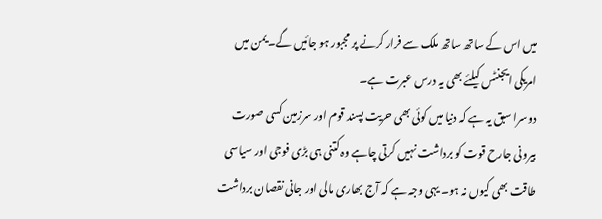میں اس کے ساتھ ساتھ ملک سے فرار کرنے پر مجبور ہو جائیں گے۔ یمن میں امریکی ایجنٹس کیلئے بھی یہ درس عبرت ہے۔
دوسرا سبق یہ ہے کہ دنیا میں کوئی بھی حریت پسند قوم اور سرزمین کسی صورت بیرونی جارح قوت کو برداشت نہیں کرتی چاہے وہ کتنی ہی بڑی فوجی اور سیاسی طاقت بھی کیوں نہ ہو۔ یہی وجہ ہے کہ آج بھاری مالی اور جانی نقصان برداشت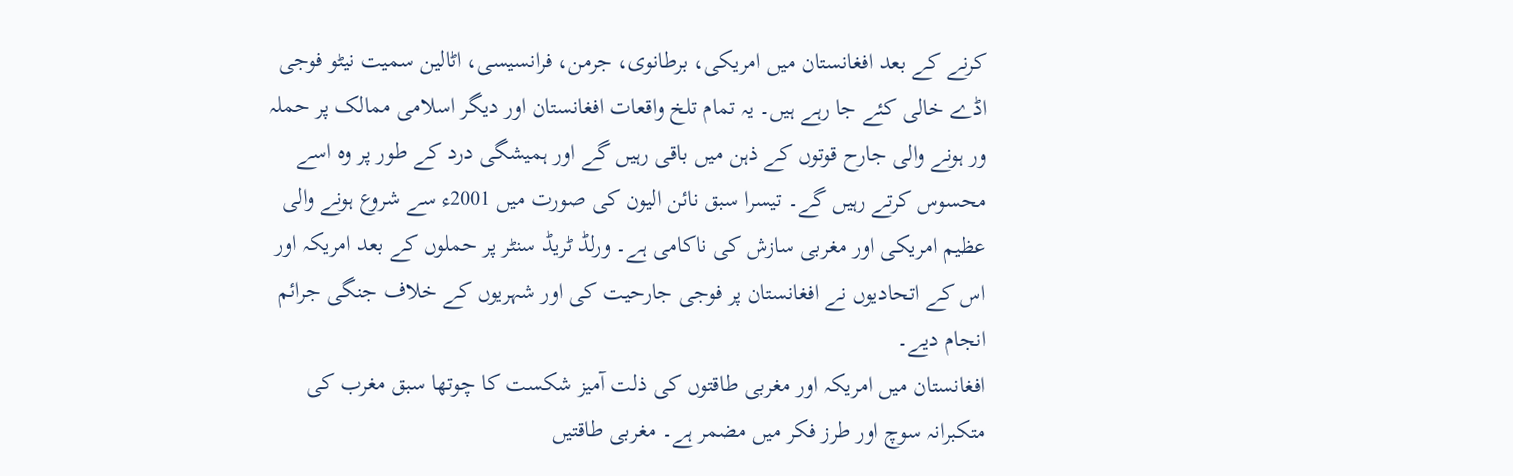کرنے کے بعد افغانستان میں امریکی، برطانوی، جرمن، فرانسیسی، اٹالین سمیت نیٹو فوجی اڈے خالی کئے جا رہے ہیں۔ یہ تمام تلخ واقعات افغانستان اور دیگر اسلامی ممالک پر حملہ ور ہونے والی جارح قوتوں کے ذہن میں باقی رہیں گے اور ہمیشگی درد کے طور پر وہ اسے محسوس کرتے رہیں گے۔ تیسرا سبق نائن الیون کی صورت میں 2001ء سے شروع ہونے والی عظیم امریکی اور مغربی سازش کی ناکامی ہے۔ ورلڈ ٹریڈ سنٹر پر حملوں کے بعد امریکہ اور اس کے اتحادیوں نے افغانستان پر فوجی جارحیت کی اور شہریوں کے خلاف جنگی جرائم انجام دیے۔
افغانستان میں امریکہ اور مغربی طاقتوں کی ذلت آمیز شکست کا چوتھا سبق مغرب کی متکبرانہ سوچ اور طرز فکر میں مضمر ہے۔ مغربی طاقتیں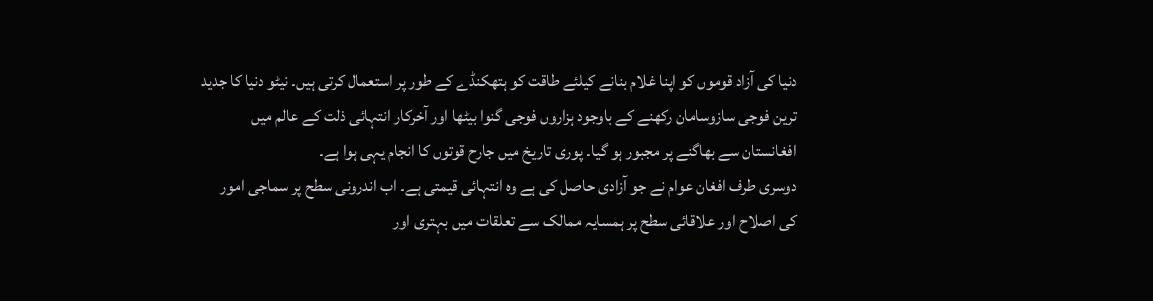دنیا کی آزاد قوموں کو اپنا غلام بنانے کیلئے طاقت کو ہتھکنڈے کے طور پر استعمال کرتی ہیں۔ نیٹو دنیا کا جدید ترین فوجی سازوسامان رکھنے کے باوجود ہزاروں فوجی گنوا بیٹھا اور آخرکار انتہائی ذلت کے عالم میں افغانستان سے بھاگنے پر مجبور ہو گیا۔ پوری تاریخ میں جارح قوتوں کا انجام یہی ہوا ہے۔
دوسری طرف افغان عوام نے جو آزادی حاصل کی ہے وہ انتہائی قیمتی ہے۔ اب اندرونی سطح پر سماجی امور کی اصلاح اور علاقائی سطح پر ہمسایہ ممالک سے تعلقات میں بہتری اور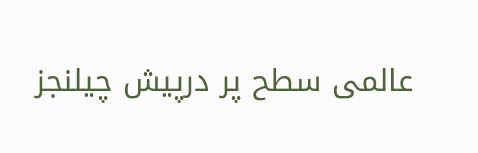عالمی سطح پر درپیش چیلنجز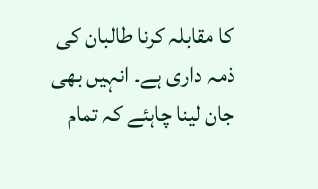کا مقابلہ کرنا طالبان کی ذمہ داری ہے۔ انہیں بھی جان لینا چاہئے کہ تمام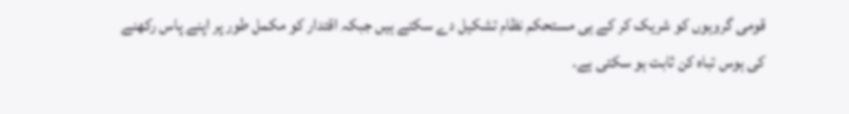قومی گروہوں کو شریک کر کے ہی مستحکم نظام تشکیل دے سکتے ہیں جبکہ اقتدار کو مکمل طور پر اپنے پاس رکھنے کی ہوس تباہ کن ثابت ہو سکتی ہے۔